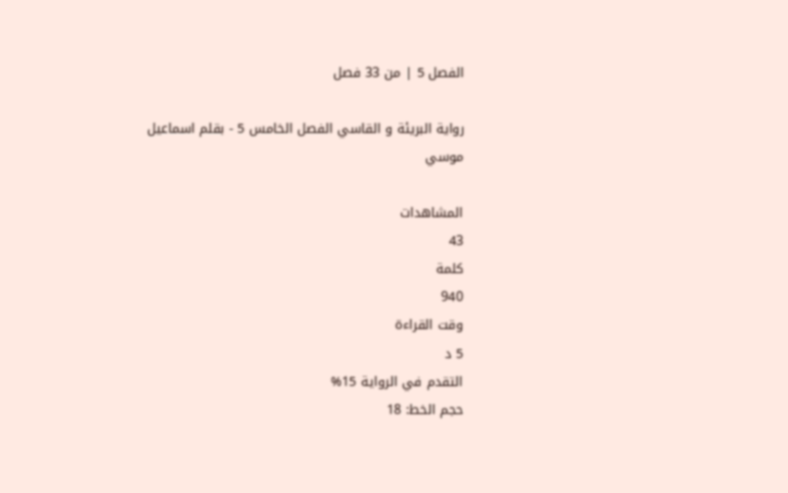الفصل 5 | من 33 فصل

رواية البريئة و القاسي الفصل الخامس 5 - بقلم اسماعيل موسي

المشاهدات
43
كلمة
940
وقت القراءة
5 د
التقدم في الرواية 15%
حجم الخط: 18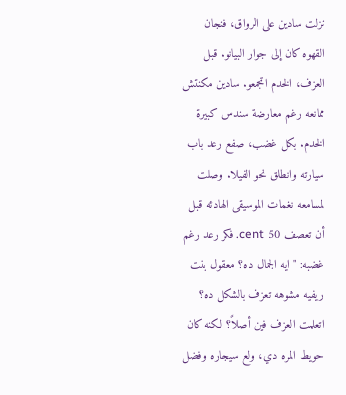نزلت سادين على الرواق، فنجان القهوه كان إلى جوار البيانو. قبل العزف، الخدم اتجمعو. سادين مكنتش ممانعه رغم معارضة سندس كبيرة الخدم. بكل غضب، صفع رعد باب سيارته وانطلق نحو الفيلا. وصلت لمسامعه نغمات الموسيقى الهادئه قبل أن تعصف 50 cent. فكر رعد رغم غضبه: "ايه الجمال ده؟ معقول بنت ريفيه مشوهه تعزف بالشكل ده؟ اتعلمت العزف فين أصلاً؟ لكنه كان حويط المره دي، ولع سيجاره وفضل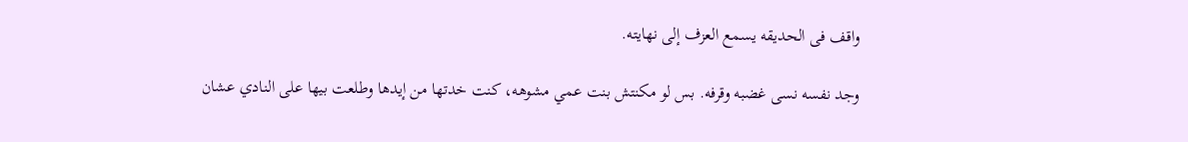واقف فى الحديقه يسمع العزف إلى نهايته.

وجد نفسه نسى غضبه وقرفه. بس لو مكنتش بنت عمي مشوهه، كنت خدتها من إيدها وطلعت بيها على النادي عشان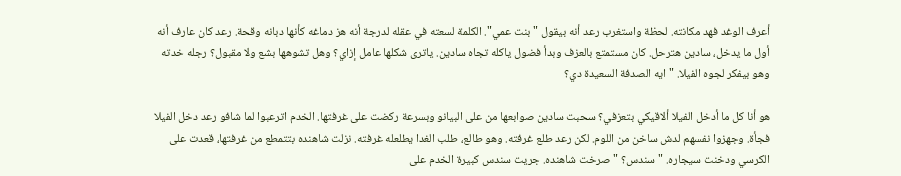أعرف الوغد فهد مكانته. لحظة واستغرب رعد أنه بيقول "بنت عمي". الكلمة لسعته في عقله لدرجة أنه هز دماغه كأنها دبانه وقحة. رعد كان عارف أنه أول ما يدخل، سادين هترحل. كان مستمتع بالعزف وبدأ فضول ياكله تجاه سادين. ياترى شكلها عامل إزاي؟ وهل تشوهها بشع ولا مقبول؟ رجله خدته وهو بيفكر لجوه الفيلا. "ايه الصدفة السعيدة دي؟

هو أنا كل ما أدخل الفيلا ألاقيكي بتعزفي؟ سحبت سادين صوابعها من على البيانو وبسرعة ركضت على غرفتها. الخدم اترعبوا لما شافو رعد دخل الفيلا فجأة. وجهزوا نفسهم لدش ساخن من اللوم. لكن رعد طلع غرفته. وهو طالع، طلب الغدا يطلعله غرفته. نزلت شاهنده بتتمطع من غرفتها، قعدت على الكرسي ودخنت سيجاره. "سندس؟ " صرخت شاهنده. جريت سندس كبيرة الخدم على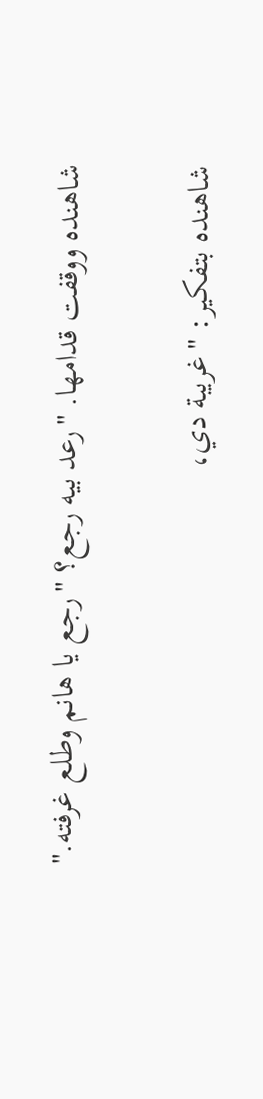شاهنده ووقفت قدامها. "رعد بيه رجع؟ "رجع يا هانم وطلع غرفته."

شاهنده بتفكير: "غريبة دي،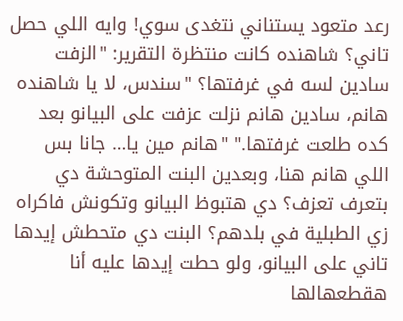رعد متعود يستناني نتغدى سوي! وايه اللي حصل تاني؟ شاهنده كانت منتظرة التقرير: "الزفت سادين لسه في غرفتها؟ "سندس، لا يا شاهنده هانم، سادين هانم نزلت عزفت على البيانو بعد كده طلعت غرفتها." "هانم مين يا… جانا بس اللي هانم هنا، وبعدين البنت المتوحشة دي بتعرف تعزف؟ دي هتبوظ البيانو وتكونش فاكراه زي الطبلية في بلدهم؟ البنت دي متحطش إيدها تاني على البيانو، ولو حطت إيدها عليه أنا هقطعهالها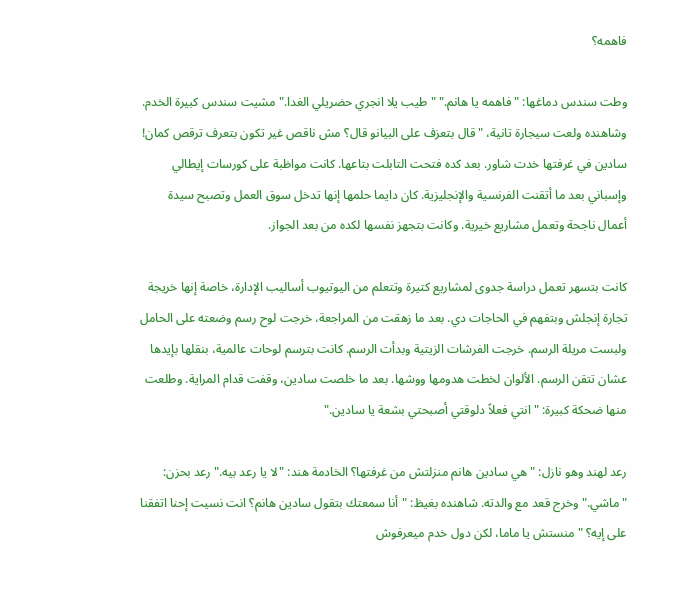فاهمه؟

وطت سندس دماغها: "فاهمه يا هانم." "طيب يلا انجري حضريلي الغدا." مشيت سندس كبيرة الخدم. وشاهنده ولعت سيجارة تانية، "قال بتعزف على البيانو قال؟ مش ناقص غير تكون بتعرف ترقص كمان! سادين في غرفتها خدت شاور. بعد كده فتحت التابلت بتاعها. كانت مواظبة على كورسات إيطالي وإسباني بعد ما أتقنت الفرنسية والإنجليزية. كان دايما حلمها إنها تدخل سوق العمل وتصبح سيدة أعمال ناجحة وتعمل مشاريع خيرية. وكانت بتجهز نفسها لكده من بعد الجواز.

كانت بتسهر تعمل دراسة جدوى لمشاريع كتيرة وتتعلم من اليوتيوب أساليب الإدارة، خاصة إنها خريجة تجارة إنجلش وبتفهم في الحاجات دي. بعد ما زهقت من المراجعة، خرجت لوح رسم وضعته على الحامل ولبست مريلة الرسم. خرجت الفرشات الزيتية وبدأت الرسم. كانت بترسم لوحات عالمية، بنقلها بإيدها عشان تتقن الرسم. الألوان لخطت هدومها ووشها. بعد ما خلصت سادين، وقفت قدام المراية. وطلعت منها ضحكة كبيرة: "انتي فعلاً دلوقتي أصبحتي بشعة يا سادين."

رعد لهند وهو نازل: "هي سادين هانم منزلتش من غرفتها؟ الخادمة هند: "لا يا رعد بيه." رعد بحزن: "ماشي." وخرج قعد مع والدته. شاهنده بغيظ: "أنا سمعتك بتقول سادين هانم؟ انت نسيت إحنا اتفقنا على إيه؟ "منستش يا ماما، لكن دول خدم ميعرفوش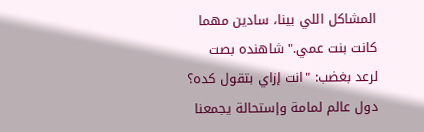المشاكل اللي بينا، سادين مهما كانت بنت عمي." شاهنده بصت لرعد بغضب: "انت إزاي بتقول كده؟ دول عالم لمامة وإستحالة يجمعنا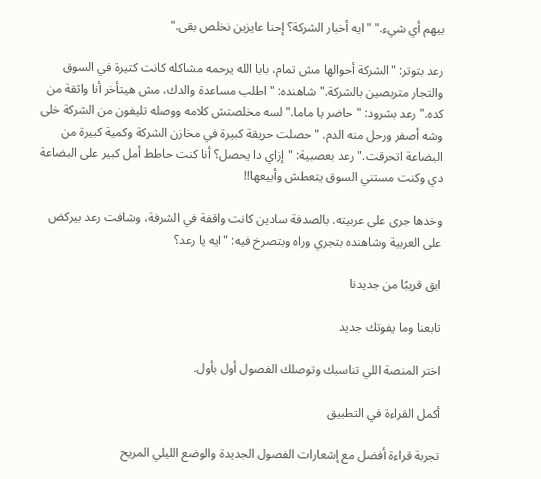بيهم أي شيء." "ايه أخبار الشركة؟ إحنا عايزين نخلص بقى."

رعد بتوتر: "الشركة أحوالها مش تمام، بابا الله يرحمه مشاكله كانت كتيرة في السوق والتجار متربصين بالشركة." شاهنده: "اطلب مساعدة والدك، مش هيتأخر أنا واثقة من كده." رعد بشرود: "حاضر يا ماما." لسه مخلصتش كلامه ووصله تليفون من الشركة خلى وشه أصفر ورحل منه الدم. "حصلت حريقة كبيرة في مخازن الشركة وكمية كبيرة من البضاعة اتحرقت." رعد بعصبية: "إزاي دا يحصل؟ أنا كنت حاطط أمل كبير على البضاعة دي وكنت مستني السوق يتعطش وأبيعها!!

وخدها جرى على عربيته. بالصدفة سادين كانت واقفة في الشرفة، وشافت رعد بيركض على العربية وشاهنده بتجري وراه وبتصرخ فيه: "ايه يا رعد؟

ابق قريبًا من جديدنا

تابعنا وما يفوتك جديد

اختر المنصة اللي تناسبك وتوصلك الفصول أول بأول.

أكمل القراءة في التطبيق

تجربة قراءة أفضل مع إشعارات الفصول الجديدة والوضع الليلي المريح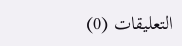التعليقات (0)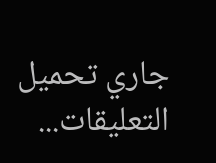جاري تحميل التعليقات...